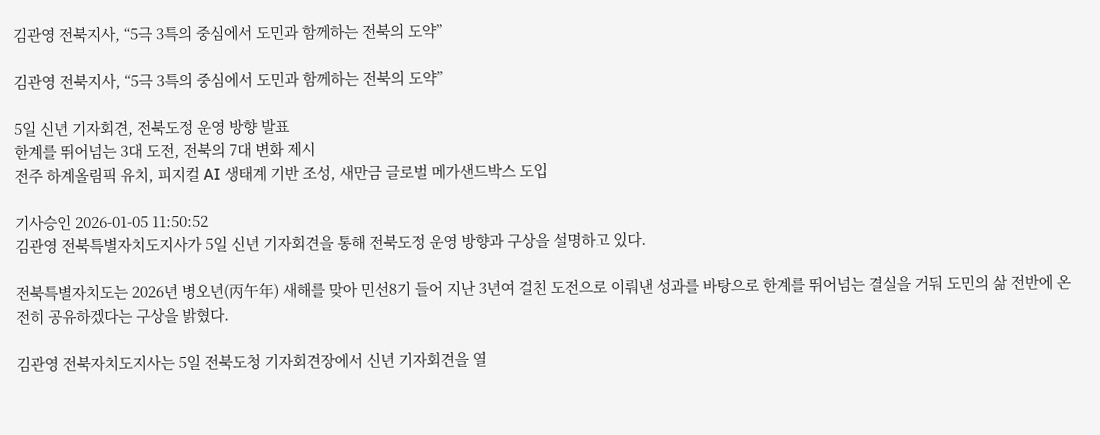김관영 전북지사, “5극 3특의 중심에서 도민과 함께하는 전북의 도약”

김관영 전북지사, “5극 3특의 중심에서 도민과 함께하는 전북의 도약”

5일 신년 기자회견, 전북도정 운영 방향 발표
한계를 뛰어넘는 3대 도전, 전북의 7대 변화 제시
전주 하계올림픽 유치, 피지컬 AI 생태계 기반 조성, 새만금 글로벌 메가샌드박스 도입

기사승인 2026-01-05 11:50:52
김관영 전북특별자치도지사가 5일 신년 기자회견을 통해 전북도정 운영 방향과 구상을 설명하고 있다.

전북특별자치도는 2026년 병오년(丙午年) 새해를 맞아 민선8기 들어 지난 3년여 걸친 도전으로 이뤄낸 성과를 바탕으로 한계를 뛰어넘는 결실을 거둬 도민의 삶 전반에 온전히 공유하겠다는 구상을 밝혔다.

김관영 전북자치도지사는 5일 전북도청 기자회견장에서 신년 기자회견을 열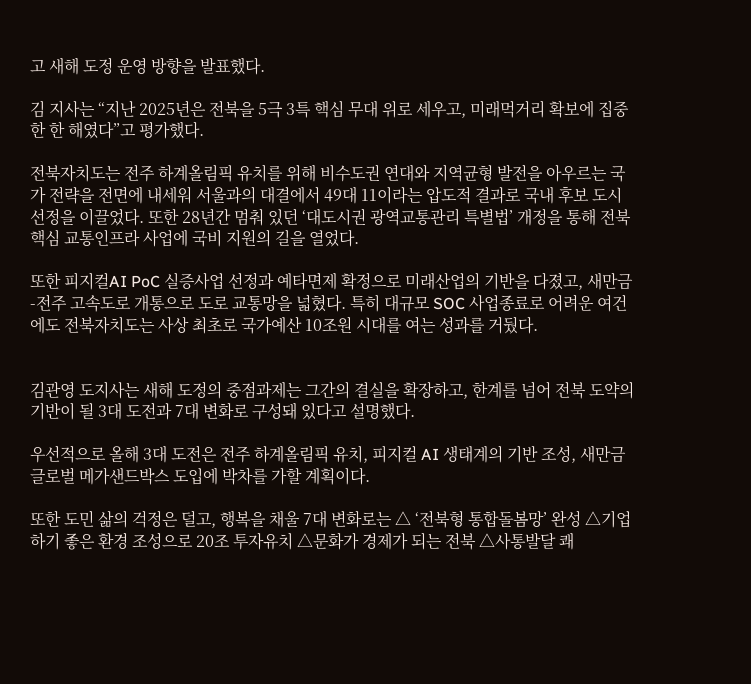고 새해 도정 운영 방향을 발표했다.

김 지사는 “지난 2025년은 전북을 5극 3특 핵심 무대 위로 세우고, 미래먹거리 확보에 집중한 한 해였다”고 평가했다.

전북자치도는 전주 하계올림픽 유치를 위해 비수도권 연대와 지역균형 발전을 아우르는 국가 전략을 전면에 내세워 서울과의 대결에서 49대 11이라는 압도적 결과로 국내 후보 도시 선정을 이끌었다. 또한 28년간 멈춰 있던 ‘대도시권 광역교통관리 특별법’ 개정을 통해 전북 핵심 교통인프라 사업에 국비 지원의 길을 열었다.

또한 피지컬AI PoC 실증사업 선정과 예타면제 확정으로 미래산업의 기반을 다졌고, 새만금-전주 고속도로 개통으로 도로 교통망을 넓혔다. 특히 대규모 SOC 사업종료로 어려운 여건에도 전북자치도는 사상 최초로 국가예산 10조원 시대를 여는 성과를 거뒀다.


김관영 도지사는 새해 도정의 중점과제는 그간의 결실을 확장하고, 한계를 넘어 전북 도약의 기반이 될 3대 도전과 7대 변화로 구성돼 있다고 설명했다.

우선적으로 올해 3대 도전은 전주 하계올림픽 유치, 피지컬 AI 생태계의 기반 조성, 새만금 글로벌 메가샌드박스 도입에 박차를 가할 계획이다.

또한 도민 삶의 걱정은 덜고, 행복을 채울 7대 변화로는 △ ‘전북형 통합돌봄망’ 완성 △기업하기 좋은 환경 조성으로 20조 투자유치 △문화가 경제가 되는 전북 △사통발달 쾌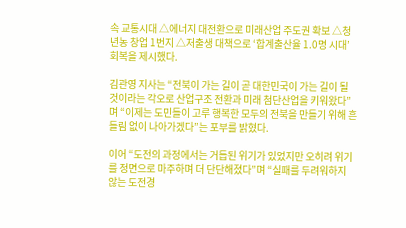속 교통시대 △에너지 대전환으로 미래산업 주도권 확보 △청년농 창업 1번지 △저출생 대책으로 ‘합계출산율 1.0명 시대’ 회복을 제시했다.

김관영 지사는 “전북이 가는 길이 곧 대한민국이 가는 길이 될 것이라는 각오로 산업구조 전환과 미래 첨단산업을 키워왔다”며 “이제는 도민들이 고루 행복한 모두의 전북을 만들기 위해 흔들림 없이 나아가겠다”는 포부를 밝혔다.

이어 “도전의 과정에서는 거듭된 위기가 있었지만 오히려 위기를 정면으로 마주하며 더 단단해졌다”며 “실패를 두려워하지 않는 도전경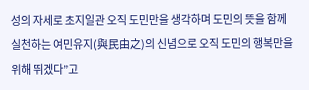성의 자세로 초지일관 오직 도민만을 생각하며 도민의 뜻을 함께 실천하는 여민유지(與民由之)의 신념으로 오직 도민의 행복만을 위해 뛰겠다”고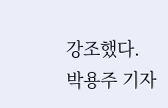강조했다.
박용주 기자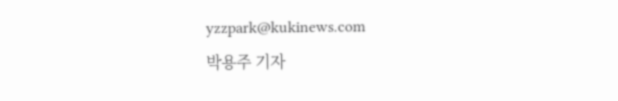yzzpark@kukinews.com
박용주 기자